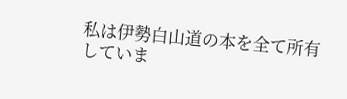私は伊勢白山道の本を全て所有していま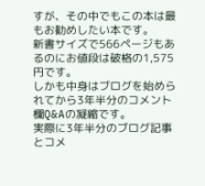すが、その中でもこの本は最もお勧めしたい本です。
新書サイズで566ページもあるのにお値段は破格の1,575円です。
しかも中身はブログを始められてから3年半分のコメント欄Q&Aの凝縮です。
実際に3年半分のブログ記事とコメ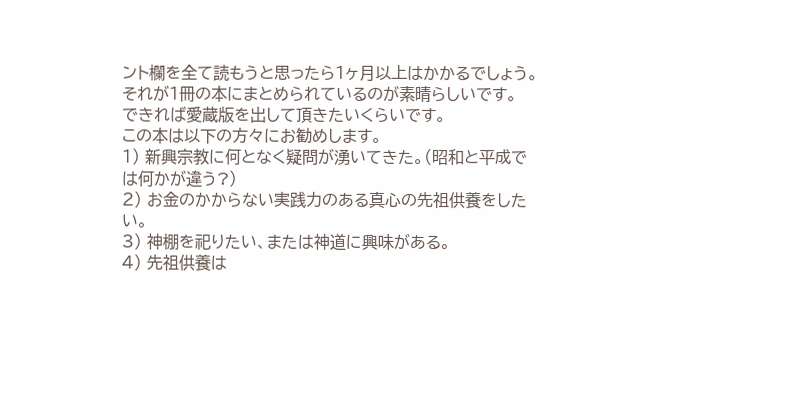ント欄を全て読もうと思ったら1ヶ月以上はかかるでしょう。
それが1冊の本にまとめられているのが素晴らしいです。
できれば愛蔵版を出して頂きたいくらいです。
この本は以下の方々にお勧めします。
1) 新興宗教に何となく疑問が湧いてきた。(昭和と平成では何かが違う?)
2) お金のかからない実践力のある真心の先祖供養をしたい。
3) 神棚を祀りたい、または神道に興味がある。
4) 先祖供養は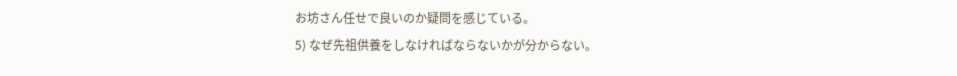お坊さん任せで良いのか疑問を感じている。
5) なぜ先祖供養をしなければならないかが分からない。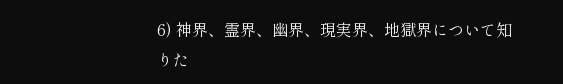6) 神界、霊界、幽界、現実界、地獄界について知りた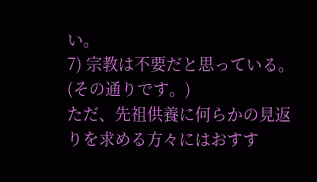い。
7) 宗教は不要だと思っている。(その通りです。)
ただ、先祖供養に何らかの見返りを求める方々にはおすす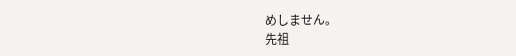めしません。
先祖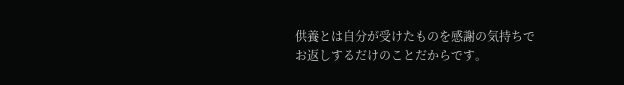供養とは自分が受けたものを感謝の気持ちでお返しするだけのことだからです。